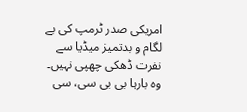امریکی صدر ٹرمپ کی بے لگام و بدتمیز میڈیا سے نفرت ڈھکی چھپی نہیں۔ وہ بارہا بی بی سی، سی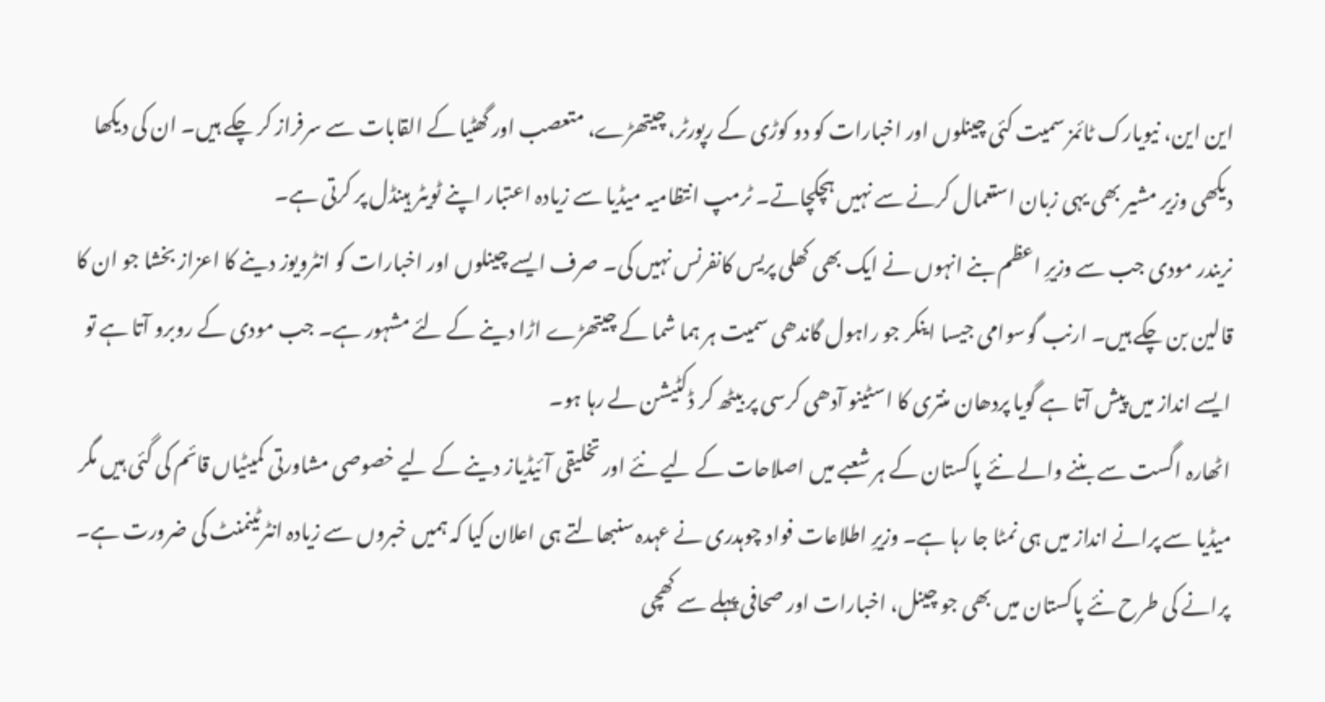این این، نیویارک ٹائمز سمیت کئی چینلوں اور اخبارات کو دو کوڑی کے رپورٹر، چیتھڑے، متعصب اور گھٹیا کے القابات سے سرفراز کر چکے ہیں۔ ان کی دیکھا دیکھی وزیر مشیر بھی یہی زبان استعمال کرنے سے نہیں ہچکچاتے۔ ٹرمپ انتظامیہ میڈیا سے زیادہ اعتبار اپنے ٹویٹر ہینڈل پر کرتی ہے۔
نریندر مودی جب سے وزیرِ اعظم بنے انہوں نے ایک بھی کھلی پریس کانفرنس نہیں کی۔ صرف ایسے چینلوں اور اخبارات کو انٹرویوز دینے کا اعزاز بخشا جو ان کا قالین بن چکے ہیں۔ ارنب گوسوامی جیسا اینکر جو راہول گاندھی سمیت ہر ہما شما کے چیتھڑے اڑا دینے کے لئے مشہور ہے۔ جب مودی کے روبرو آتا ہے تو ایسے انداز میں پیش آتا ہے گویا پردھان منتری کا اسٹینو آدھی کرسی پر بیٹھ کر ڈکٹیشن لے رہا ہو۔
اٹھارہ اگست سے بننے والے نئے پاکستان کے ہر شعبے میں اصلاحات کے لیے نئے اور تخلیقی آئیڈیاز دینے کے لیے خصوصی مشاورتی کمیٹیاں قائم کی گئی ہیں مگر میڈیا سے پرانے انداز میں ہی نمٹا جا رہا ہے۔ وزیرِ اطلاعات فواد چوہدری نے عہدہ سنبھالتے ہی اعلان کیا کہ ہمیں خبروں سے زیادہ انٹرٹینمنٹ کی ضرورت ہے۔
پرانے کی طرح نئے پاکستان میں بھی جو چینل، اخبارات اور صحافی پہلے سے کھچی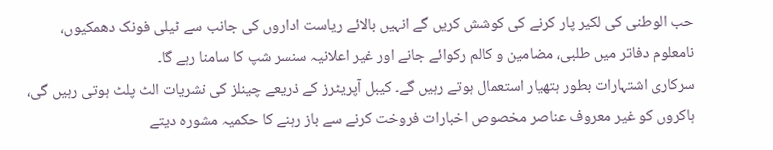حب الوطنی کی لکیر پار کرنے کی کوشش کریں گے انہیں بالائے ریاست اداروں کی جانب سے ٹیلی فونک دھمکیوں، نامعلوم دفاتر میں طلبی، مضامین و کالم رکوائے جانے اور غیر اعلانیہ سنسر شپ کا سامنا رہے گا۔
سرکاری اشتہارات بطور ہتھیار استعمال ہوتے رہیں گے۔ کیبل آپریٹرز کے ذریعے چینلز کی نشریات الٹ پلٹ ہوتی رہیں گی، ہاکروں کو غیر معروف عناصر مخصوص اخبارات فروخت کرنے سے باز رہنے کا حکمیہ مشورہ دیتے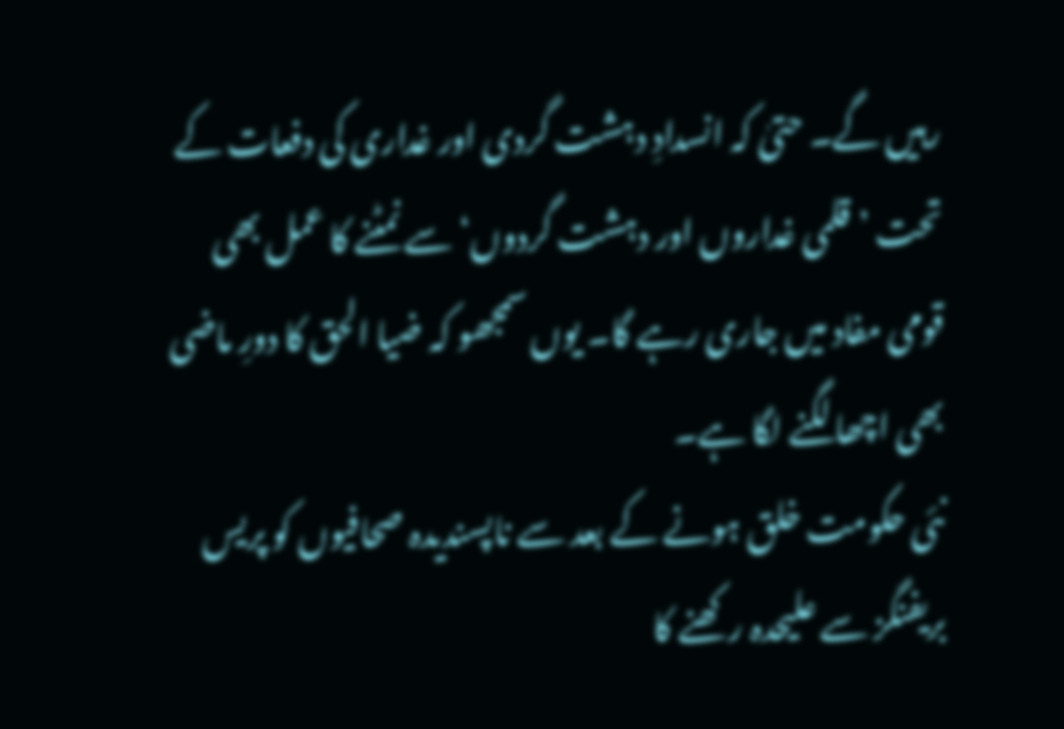رہیں گے۔ حتیٰ کہ انسدادِ دہشت گردی اور غداری کی دفعات کے تحت ’قلمی غداروں اور دہشت گردوں‘ سے نمٹنے کا عمل بھی قومی مفاد میں جاری رہے گا۔ یوں سمجھو کہ ضیا الحق کا دورِ ماضی بھی اچھا لگنے لگا ہے۔
نئی حکومت خلق ہونے کے بعد سے ناپسندیدہ صحافیوں کو پریس بریفنگز سے علیحدہ رکھنے کا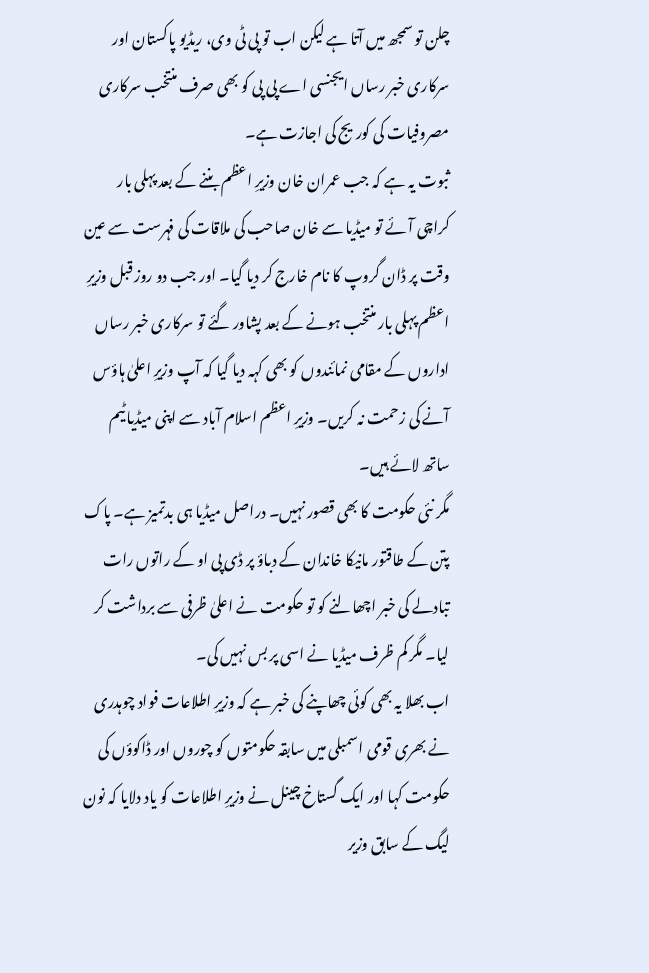چلن تو سمجھ میں آتا ہے لیکن اب تو پی ٹی وی، ریڈیو پاکستان اور سرکاری خبر رساں ایجنسی اے پی پی کو بھی صرف منتخب سرکاری مصروفیات کی کوریج کی اجازت ہے۔
ثبوت یہ ہے کہ جب عمران خان وزیرِ اعظم بننے کے بعد پہلی بار کراچی آئے تو میڈیا سے خان صاحب کی ملاقات کی فہرست سے عین وقت پر ڈان گروپ کا نام خارج کر دیا گیا۔ اور جب دو روز قبل وزیرِ اعظم پہلی بار منتخب ہونے کے بعد پشاور گئے تو سرکاری خبر رساں اداروں کے مقامی نمائندوں کو بھی کہہ دیا گیا کہ آپ وزیرِ اعلیٰ ہاؤس آنے کی زحمت نہ کریں۔ وزیرِ اعظم اسلام آباد سے اپنی میڈیا ٹیم ساتھ لائے ہیں۔
مگر نئی حکومت کا بھی قصور نہیں۔ دراصل میڈیا ہی بدتمیز ہے۔ پاک پتن کے طاقتور مانیکا خاندان کے دباؤ پر ڈی پی او کے راتوں رات تبادلے کی خبر اچھالنے کو تو حکومت نے اعلیٰ ظرفی سے برداشت کر لیا۔ مگر کم ظرف میڈیا نے اسی پر بس نہیں کی۔
اب بھلا یہ بھی کوئی چھاپنے کی خبر ہے کہ وزیرِ اطلاعات فواد چوہدری نے بھری قومی اسمبلی میں سابقہ حکومتوں کو چوروں اور ڈاکوؤں کی حکومت کہا اور ایک گستاخ چینل نے وزیرِ اطلاعات کو یاد دلایا کہ نون لیگ کے سابق وزیر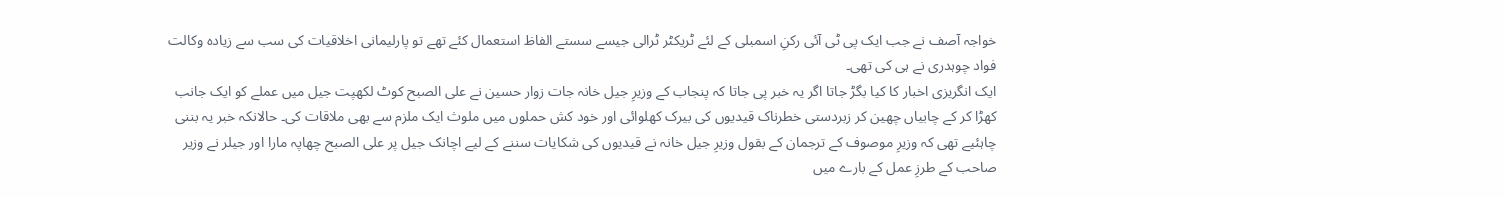خواجہ آصف نے جب ایک پی ٹی آئی رکنِ اسمبلی کے لئے ٹریکٹر ٹرالی جیسے سستے الفاظ استعمال کئے تھے تو پارلیمانی اخلاقیات کی سب سے زیادہ وکالت فواد چوہدری نے ہی کی تھی۔
ایک انگریزی اخبار کا کیا بگڑ جاتا اگر یہ خبر پی جاتا کہ پنجاب کے وزیرِ جیل خانہ جات زوار حسین نے علی الصبح کوٹ لکھپت جیل میں عملے کو ایک جانب کھڑا کر کے چابیاں چھین کر زبردستی خطرناک قیدیوں کی بیرک کھلوائی اور خود کش حملوں میں ملوث ایک ملزم سے بھی ملاقات کی۔ حالانکہ خبر یہ بننی چاہئیے تھی کہ وزیرِ موصوف کے ترجمان کے بقول وزیرِ جیل خانہ نے قیدیوں کی شکایات سننے کے لیے اچانک جیل پر علی الصبح چھاپہ مارا اور جیلر نے وزیر صاحب کے طرزِ عمل کے بارے میں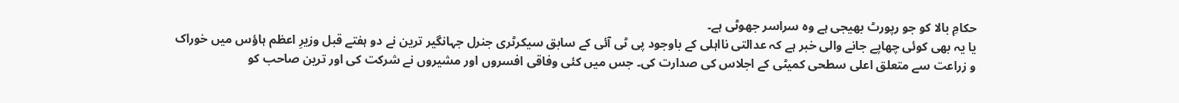حکامِ بالا کو جو رپورٹ بھیجی ہے وہ سراسر جھوٹی ہے۔
یا یہ بھی کوئی چھاپے جانے والی خبر ہے کہ عدالتی نااہلی کے باوجود پی ٹی آئی کے سابق سیکرٹری جنرل جہانگیر ترین نے دو ہفتے قبل وزیرِ اعظم ہاؤس میں خوراک و زراعت سے متعلق اعلی سطحی کمیٹی کے اجلاس کی صدارت کی۔ جس میں کئی وفاقی افسروں اور مشیروں نے شرکت کی اور ترین صاحب کو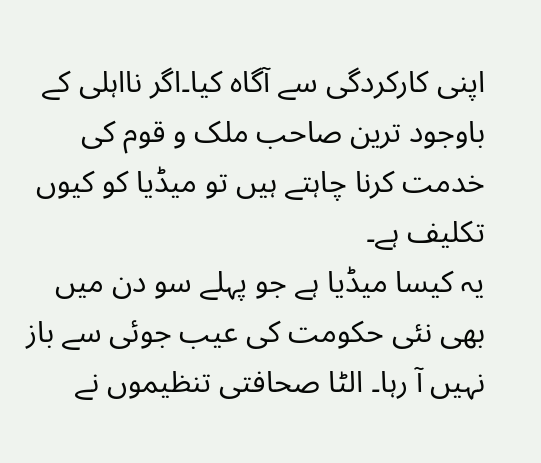اپنی کارکردگی سے آگاہ کیا۔اگر نااہلی کے باوجود ترین صاحب ملک و قوم کی خدمت کرنا چاہتے ہیں تو میڈیا کو کیوں تکلیف ہے۔
یہ کیسا میڈیا ہے جو پہلے سو دن میں بھی نئی حکومت کی عیب جوئی سے باز نہیں آ رہا۔ الٹا صحافتی تنظیموں نے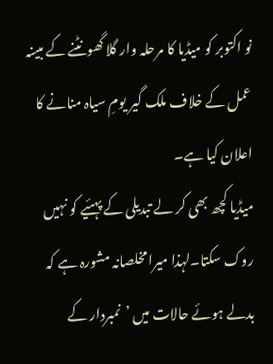نو اکتوبر کو میڈیا کا مرحلہ وار گلا گھونٹنے کے مبینہ عمل کے خلاف ملک گیر یومِ سیاہ منانے کا اعلان کیا ہے۔
میڈیا کچھ بھی کر لے تبدیلی کے پہئیے کو نہیں روک سکتا۔لہذا میرا مخلصانہ مشورہ ہے کہ بدلے ہوئے حالات میں ’نمبردار کے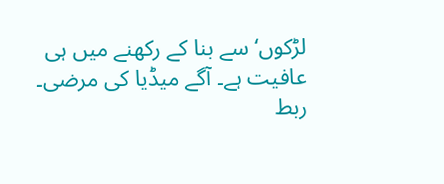لڑکوں‘ سے بنا کے رکھنے میں ہی عافیت ہے۔ آگے میڈیا کی مرضی۔
ربط